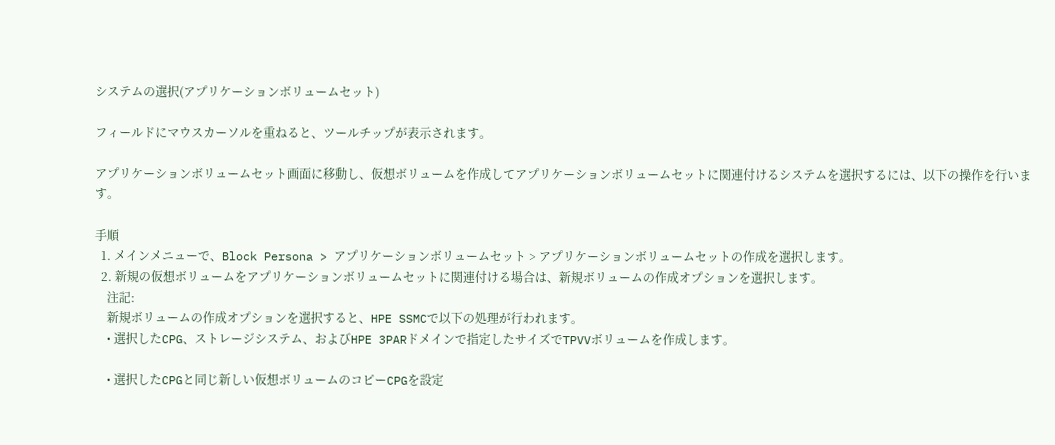システムの選択(アプリケーションボリュームセット)

フィールドにマウスカーソルを重ねると、ツールチップが表示されます。

アプリケーションボリュームセット画面に移動し、仮想ボリュームを作成してアプリケーションボリュームセットに関連付けるシステムを選択するには、以下の操作を行います。

手順
  1. メインメニューで、Block Persona > アプリケーションボリュームセット > アプリケーションボリュームセットの作成を選択します。
  2. 新規の仮想ボリュームをアプリケーションボリュームセットに関連付ける場合は、新規ボリュームの作成オプションを選択します。
    注記:
    新規ボリュームの作成オプションを選択すると、HPE SSMCで以下の処理が行われます。
    • 選択したCPG、ストレージシステム、およびHPE 3PARドメインで指定したサイズでTPVVボリュームを作成します。

    • 選択したCPGと同じ新しい仮想ボリュームのコピーCPGを設定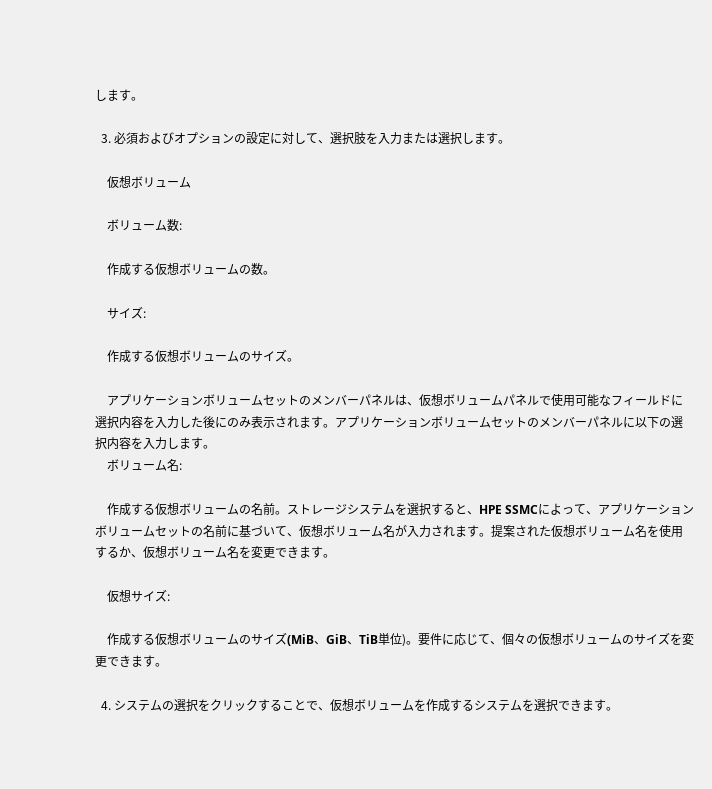します。

  3. 必須およびオプションの設定に対して、選択肢を入力または選択します。

    仮想ボリューム

    ボリューム数:

    作成する仮想ボリュームの数。

    サイズ:

    作成する仮想ボリュームのサイズ。

    アプリケーションボリュームセットのメンバーパネルは、仮想ボリュームパネルで使用可能なフィールドに選択内容を入力した後にのみ表示されます。アプリケーションボリュームセットのメンバーパネルに以下の選択内容を入力します。
    ボリューム名:

    作成する仮想ボリュームの名前。ストレージシステムを選択すると、HPE SSMCによって、アプリケーションボリュームセットの名前に基づいて、仮想ボリューム名が入力されます。提案された仮想ボリューム名を使用するか、仮想ボリューム名を変更できます。

    仮想サイズ:

    作成する仮想ボリュームのサイズ(MiB、GiB、TiB単位)。要件に応じて、個々の仮想ボリュームのサイズを変更できます。

  4. システムの選択をクリックすることで、仮想ボリュームを作成するシステムを選択できます。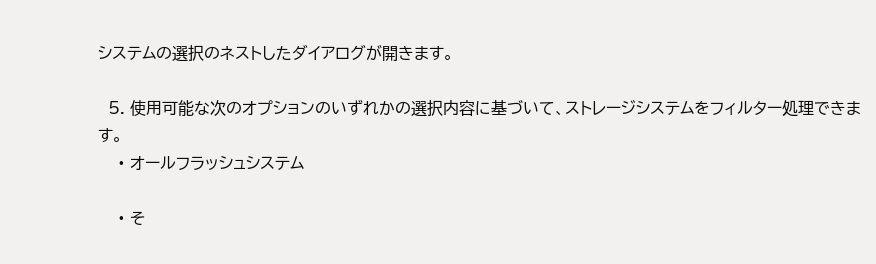システムの選択のネストしたダイアログが開きます。

  5. 使用可能な次のオプションのいずれかの選択内容に基づいて、ストレージシステムをフィルター処理できます。
    • オールフラッシュシステム

    • そ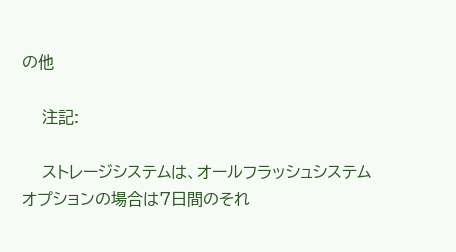の他

    注記:

    ストレージシステムは、オールフラッシュシステムオプションの場合は7日間のそれ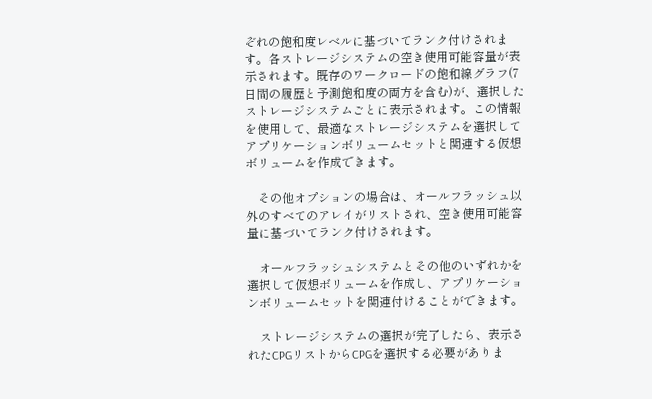ぞれの飽和度レベルに基づいてランク付けされます。各ストレージシステムの空き使用可能容量が表示されます。既存のワークロードの飽和線グラフ(7日間の履歴と予測飽和度の両方を含む)が、選択したストレージシステムごとに表示されます。この情報を使用して、最適なストレージシステムを選択してアプリケーションボリュームセットと関連する仮想ボリュームを作成できます。

    その他オプションの場合は、オールフラッシュ以外のすべてのアレイがリストされ、空き使用可能容量に基づいてランク付けされます。

    オールフラッシュシステムとその他のいずれかを選択して仮想ボリュームを作成し、アプリケーションボリュームセットを関連付けることができます。

    ストレージシステムの選択が完了したら、表示されたCPGリストからCPGを選択する必要がありま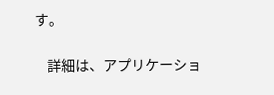す。

    詳細は、アプリケーショ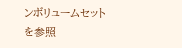ンボリュームセットを参照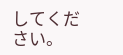してください。